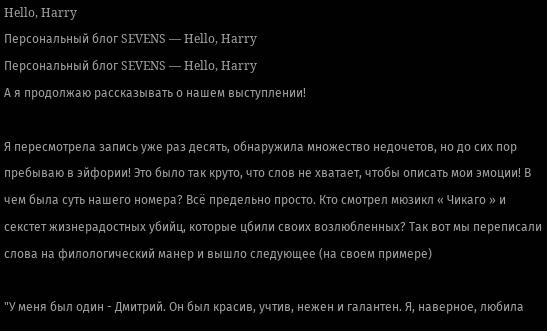Hello, Harry
Персональный блог SEVENS — Hello, Harry
Персональный блог SEVENS — Hello, Harry
А я продолжаю рассказывать о нашем выступлении!

Я пересмотрела запись уже раз десять, обнаружила множество недочетов, но до сих пор пребываю в эйфории! Это было так круто, что слов не хватает, чтобы описать мои эмоции! В чем была суть нашего номера? Всё предельно просто. Кто смотрел мюзикл « Чикаго » и секстет жизнерадостных убийц, которые цбили своих возлюбленных? Так вот мы переписали слова на филологический манер и вышло следующее (на своем примере)

"У меня был один - Дмитрий. Он был красив, учтив, нежен и галантен. Я, наверное, любила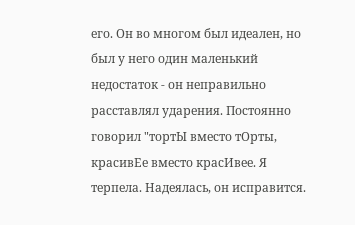его. Он во многом был идеален, но был у него один маленький недостаток - он неправильно расставлял ударения. Постоянно говорил "тортЫ вместо тОрты, красивЕе вместо красИвее. Я терпела. Надеялась, он исправится.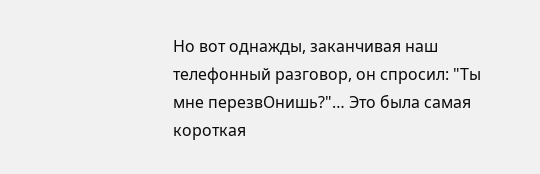Но вот однажды, заканчивая наш телефонный разговор, он спросил: "Ты мне перезвОнишь?"… Это была самая короткая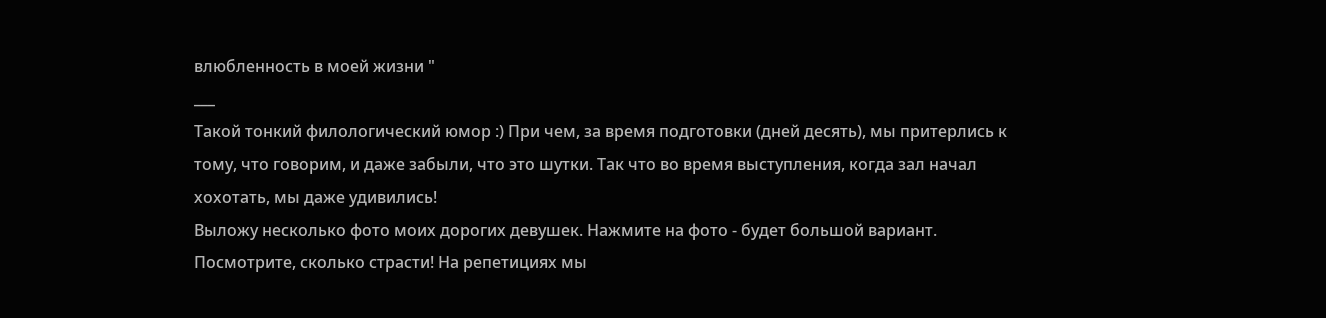влюбленность в моей жизни "
___
Такой тонкий филологический юмор :) При чем, за время подготовки (дней десять), мы притерлись к тому, что говорим, и даже забыли, что это шутки. Так что во время выступления, когда зал начал хохотать, мы даже удивились!
Выложу несколько фото моих дорогих девушек. Нажмите на фото - будет большой вариант. Посмотрите, сколько страсти! На репетициях мы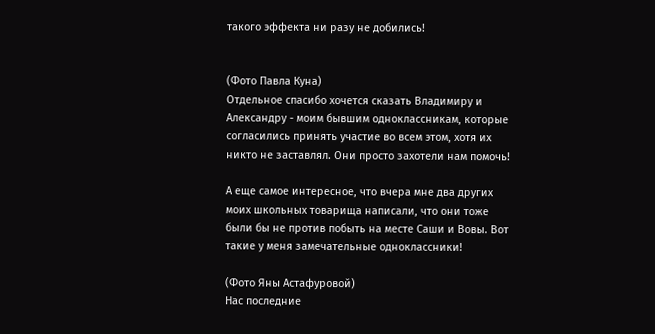такого эффекта ни разу не добились!


(Фото Павла Куна)
Отдельное спасибо хочется сказать Владимиру и Александру - моим бывшим одноклассникам, которые согласились принять участие во всем этом, хотя их никто не заставлял. Они просто захотели нам помочь!

А еще самое интересное, что вчера мне два других моих школьных товарища написали, что они тоже были бы не против побыть на месте Саши и Вовы. Вот такие у меня замечательные одноклассники!

(Фото Яны Астафуровой)
Нас последние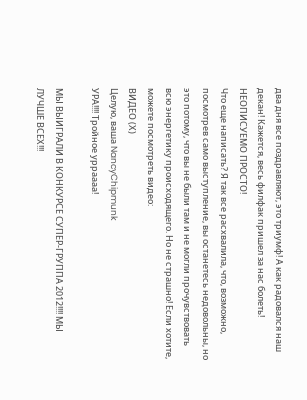два дня все поздравляют, это триумф! А как радовался наш декан! Кажется, весь филфак пришел за нас болеть! НЕОПИСУЕМО ПРОСТО!
Что еще написать? Я так все расхвалила, что, возможно, посмотрев само выступление, вы останетесь недовольны, но это потому, что вы не были там и не могли прочувствовать всю энергетику происходящего. Но не страшно! Если хотите, можете посмотреть видео:
ВИДЕО (Х)
Целую, ваша NancyChipmunk
УРА!!!! Тройное урраааа!

МЫ ВЫИГРАЛИ В КОНКУРСЕ СУПЕР-ГРУППА 2012!!!! МЫ ЛУЧШЕ ВСЕХ!!!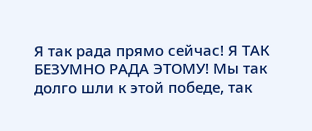Я так рада прямо сейчас! Я ТАК БЕЗУМНО РАДА ЭТОМУ! Мы так долго шли к этой победе, так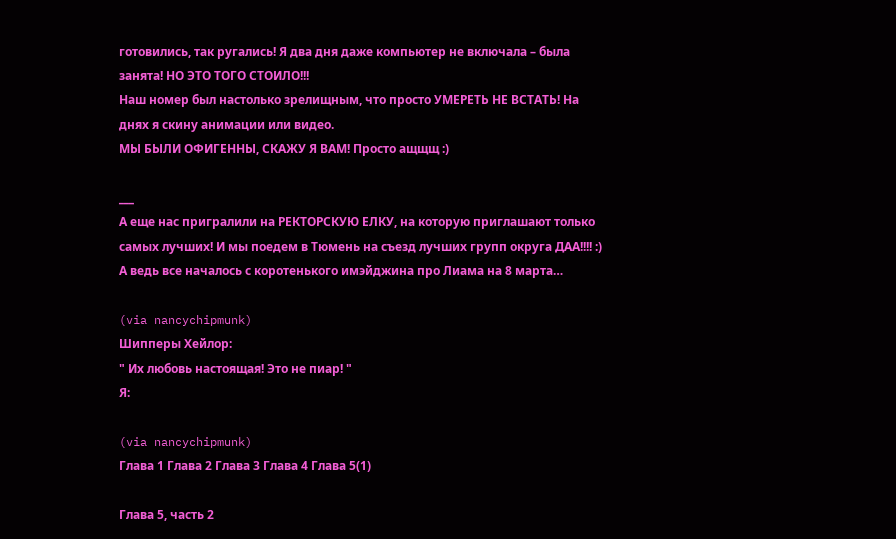готовились, так ругались! Я два дня даже компьютер не включала – была занята! НО ЭТО ТОГО СТОИЛО!!!
Наш номер был настолько зрелищным, что просто УМЕРЕТЬ НЕ ВСТАТЬ! На днях я скину анимации или видео.
МЫ БЫЛИ ОФИГЕННЫ, СКАЖУ Я ВАМ! Просто ащщщ :)

___
А еще нас пригралили на РЕКТОРСКУЮ ЕЛКУ, на которую приглашают только самых лучших! И мы поедем в Тюмень на съезд лучших групп округа ДАА!!!! :)
А ведь все началось с коротенького имэйджина про Лиама на 8 марта…

(via nancychipmunk)
Шипперы Хейлор:
" Их любовь настоящая! Это не пиар! "
Я:

(via nancychipmunk)
Глава 1 Глава 2 Глава 3 Глава 4 Глава 5(1)

Глава 5, часть 2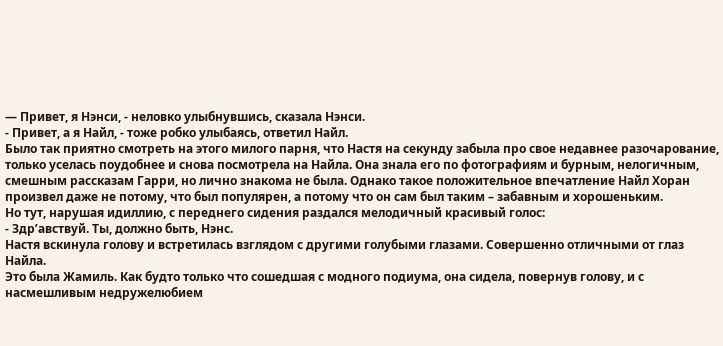— Привет, я Нэнси, - неловко улыбнувшись, сказала Нэнси.
- Привет, а я Найл, - тоже робко улыбаясь, ответил Найл.
Было так приятно смотреть на этого милого парня, что Настя на секунду забыла про свое недавнее разочарование, только уселась поудобнее и снова посмотрела на Найла. Она знала его по фотографиям и бурным, нелогичным, смешным рассказам Гарри, но лично знакома не была. Однако такое положительное впечатление Найл Хоран произвел даже не потому, что был популярен, а потому что он сам был таким – забавным и хорошеньким.
Но тут, нарушая идиллию, с переднего сидения раздался мелодичный красивый голос:
- Здр’авствуй. Ты, должно быть, Нэнс.
Настя вскинула голову и встретилась взглядом с другими голубыми глазами. Совершенно отличными от глаз Найла.
Это была Жамиль. Как будто только что сошедшая с модного подиума, она сидела, повернув голову, и с насмешливым недружелюбием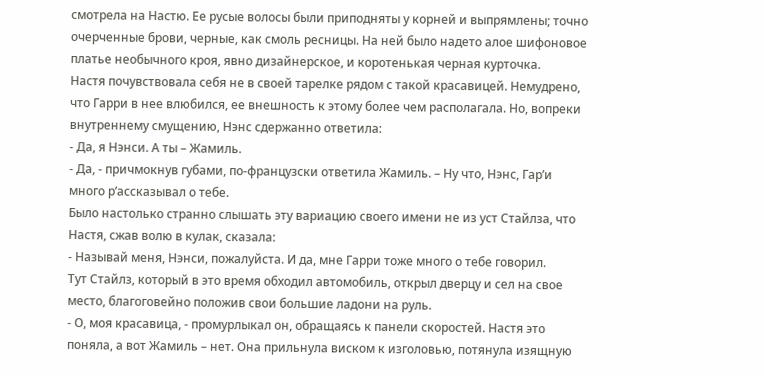смотрела на Настю. Ее русые волосы были приподняты у корней и выпрямлены; точно очерченные брови, черные, как смоль ресницы. На ней было надето алое шифоновое платье необычного кроя, явно дизайнерское, и коротенькая черная курточка.
Настя почувствовала себя не в своей тарелке рядом с такой красавицей. Немудрено, что Гарри в нее влюбился, ее внешность к этому более чем располагала. Но, вопреки внутреннему смущению, Нэнс сдержанно ответила:
- Да, я Нэнси. А ты – Жамиль.
- Да, - причмокнув губами, по-французски ответила Жамиль. – Ну что, Нэнс, Гар’и много р’ассказывал о тебе.
Было настолько странно слышать эту вариацию своего имени не из уст Стайлза, что Настя, сжав волю в кулак, сказала:
- Называй меня, Нэнси, пожалуйста. И да, мне Гарри тоже много о тебе говорил.
Тут Стайлз, который в это время обходил автомобиль, открыл дверцу и сел на свое место, благоговейно положив свои большие ладони на руль.
- О, моя красавица, - промурлыкал он, обращаясь к панели скоростей. Настя это поняла, а вот Жамиль – нет. Она прильнула виском к изголовью, потянула изящную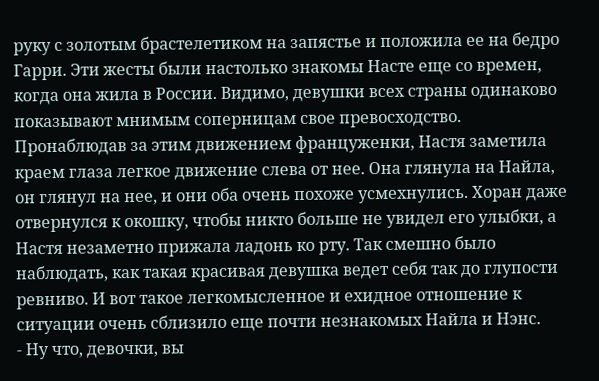руку с золотым брастелетиком на запястье и положила ее на бедро Гарри. Эти жесты были настолько знакомы Насте еще со времен, когда она жила в России. Видимо, девушки всех страны одинаково показывают мнимым соперницам свое превосходство.
Пронаблюдав за этим движением француженки, Настя заметила краем глаза легкое движение слева от нее. Она глянула на Найла, он глянул на нее, и они оба очень похоже усмехнулись. Хоран даже отвернулся к окошку, чтобы никто больше не увидел его улыбки, а Настя незаметно прижала ладонь ко рту. Так смешно было наблюдать, как такая красивая девушка ведет себя так до глупости ревниво. И вот такое легкомысленное и ехидное отношение к ситуации очень сблизило еще почти незнакомых Найла и Нэнс.
- Ну что, девочки, вы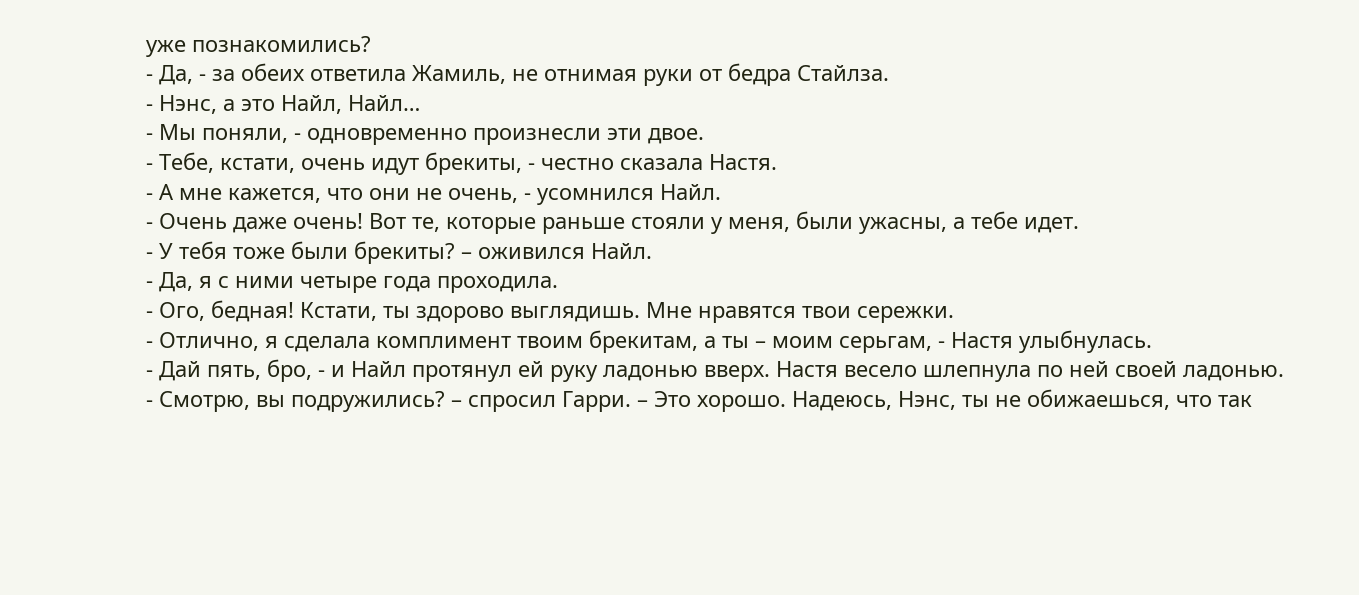уже познакомились?
- Да, - за обеих ответила Жамиль, не отнимая руки от бедра Стайлза.
- Нэнс, а это Найл, Найл…
- Мы поняли, - одновременно произнесли эти двое.
- Тебе, кстати, очень идут брекиты, - честно сказала Настя.
- А мне кажется, что они не очень, - усомнился Найл.
- Очень даже очень! Вот те, которые раньше стояли у меня, были ужасны, а тебе идет.
- У тебя тоже были брекиты? – оживился Найл.
- Да, я с ними четыре года проходила.
- Ого, бедная! Кстати, ты здорово выглядишь. Мне нравятся твои сережки.
- Отлично, я сделала комплимент твоим брекитам, а ты – моим серьгам, - Настя улыбнулась.
- Дай пять, бро, - и Найл протянул ей руку ладонью вверх. Настя весело шлепнула по ней своей ладонью.
- Смотрю, вы подружились? – спросил Гарри. – Это хорошо. Надеюсь, Нэнс, ты не обижаешься, что так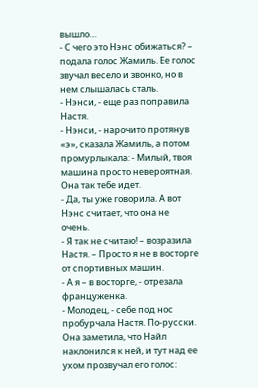вышло…
- С чего это Нэнс обижаться? – подала голос Жамиль. Ее голос звучал весело и звонко, но в нем слышалась сталь.
- Нэнси, - еще раз поправила Настя.
- Нэнси, - нарочито протянув «э», сказала Жамиль, а потом промурлыкала: - Милый, твоя машина просто невероятная. Она так тебе идет.
- Да, ты уже говорила. А вот Нэнс считает, что она не очень.
- Я так не считаю! – возразила Настя. – Просто я не в восторге от спортивных машин.
- А я – в восторге, - отрезала француженка.
- Молодец, - себе под нос пробурчала Настя. По-русски. Она заметила, что Найл наклонился к ней, и тут над ее ухом прозвучал его голос: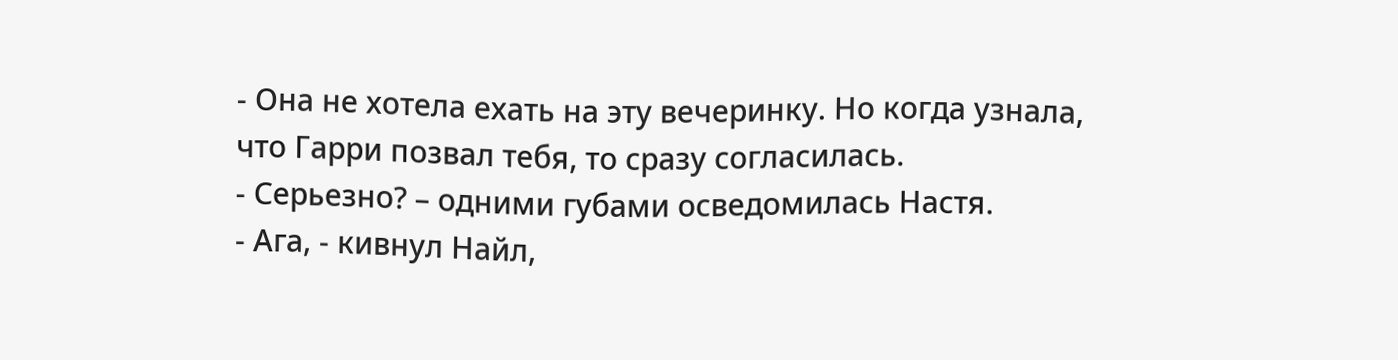- Она не хотела ехать на эту вечеринку. Но когда узнала, что Гарри позвал тебя, то сразу согласилась.
- Серьезно? – одними губами осведомилась Настя.
- Ага, - кивнул Найл,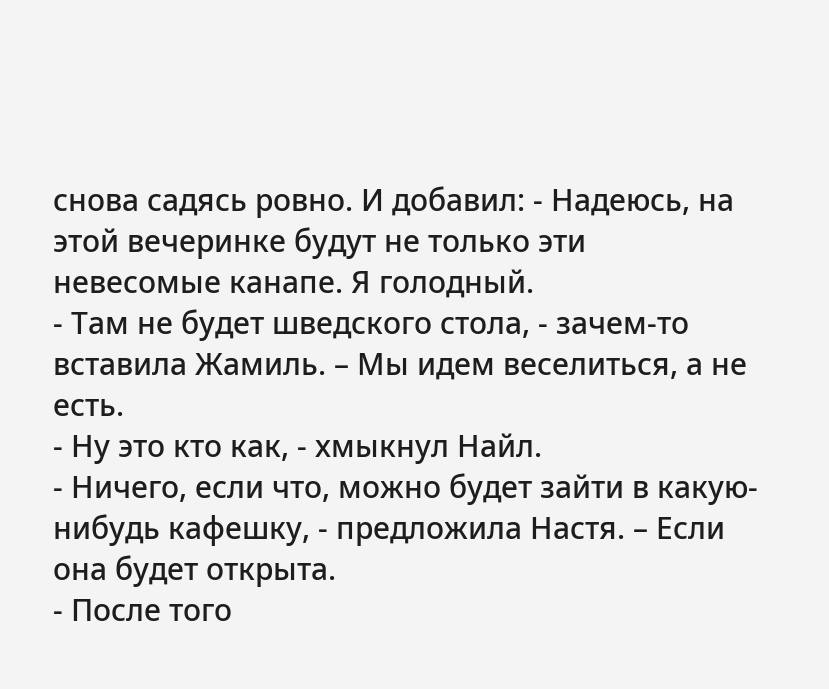снова садясь ровно. И добавил: - Надеюсь, на этой вечеринке будут не только эти невесомые канапе. Я голодный.
- Там не будет шведского стола, - зачем-то вставила Жамиль. – Мы идем веселиться, а не есть.
- Ну это кто как, - хмыкнул Найл.
- Ничего, если что, можно будет зайти в какую-нибудь кафешку, - предложила Настя. – Если она будет открыта.
- После того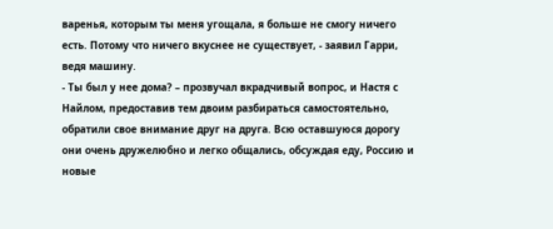варенья, которым ты меня угощала, я больше не смогу ничего есть. Потому что ничего вкуснее не существует, - заявил Гарри, ведя машину.
- Ты был у нее дома? – прозвучал вкрадчивый вопрос, и Настя с Найлом, предоставив тем двоим разбираться самостоятельно, обратили свое внимание друг на друга. Всю оставшуюся дорогу они очень дружелюбно и легко общались, обсуждая еду, Россию и новые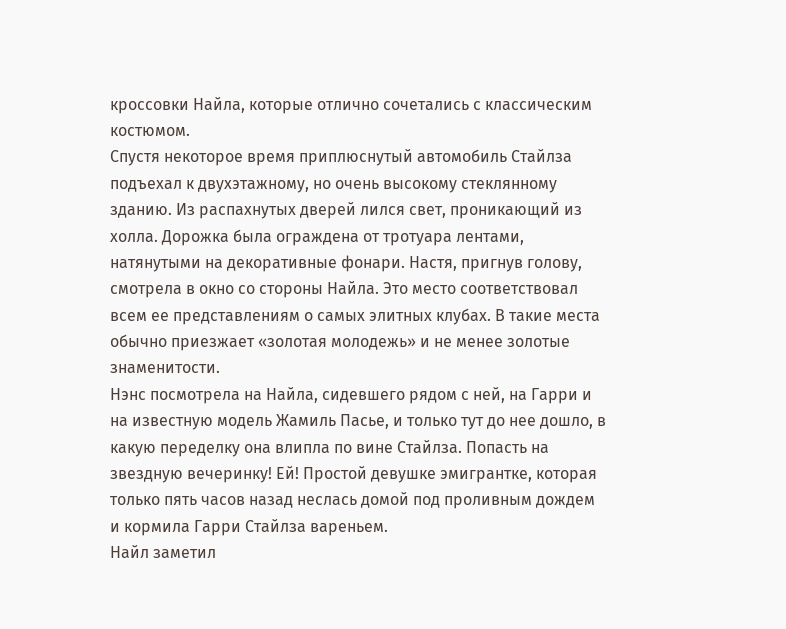кроссовки Найла, которые отлично сочетались с классическим костюмом.
Спустя некоторое время приплюснутый автомобиль Стайлза подъехал к двухэтажному, но очень высокому стеклянному зданию. Из распахнутых дверей лился свет, проникающий из холла. Дорожка была ограждена от тротуара лентами, натянутыми на декоративные фонари. Настя, пригнув голову, смотрела в окно со стороны Найла. Это место соответствовал всем ее представлениям о самых элитных клубах. В такие места обычно приезжает «золотая молодежь» и не менее золотые знаменитости.
Нэнс посмотрела на Найла, сидевшего рядом с ней, на Гарри и на известную модель Жамиль Пасье, и только тут до нее дошло, в какую переделку она влипла по вине Стайлза. Попасть на звездную вечеринку! Ей! Простой девушке эмигрантке, которая только пять часов назад неслась домой под проливным дождем и кормила Гарри Стайлза вареньем.
Найл заметил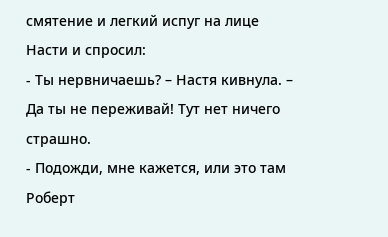смятение и легкий испуг на лице Насти и спросил:
- Ты нервничаешь? – Настя кивнула. – Да ты не переживай! Тут нет ничего страшно.
- Подожди, мне кажется, или это там Роберт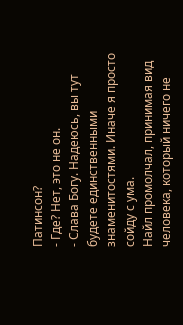Патинсон?
- Где? Нет, это не он.
- Слава Богу. Надеюсь, вы тут будете единственными знаменитостями. Иначе я просто сойду с ума.
Найл промолчал, принимая вид человека, который ничего не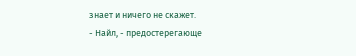знает и ничего не скажет.
- Найл, - предостерегающе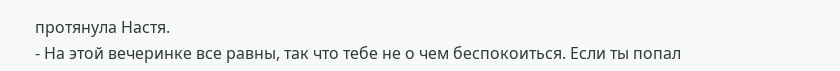протянула Настя.
- На этой вечеринке все равны, так что тебе не о чем беспокоиться. Если ты попал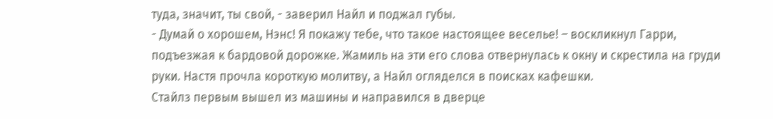туда, значит, ты свой, - заверил Найл и поджал губы.
- Думай о хорошем, Нэнс! Я покажу тебе, что такое настоящее веселье! – воскликнул Гарри, подъезжая к бардовой дорожке. Жамиль на эти его слова отвернулась к окну и скрестила на груди руки. Настя прочла короткую молитву, а Найл огляделся в поисках кафешки.
Стайлз первым вышел из машины и направился в дверце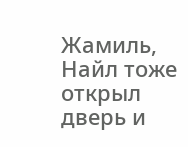Жамиль, Найл тоже открыл дверь и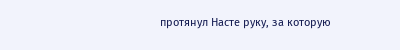протянул Насте руку, за которую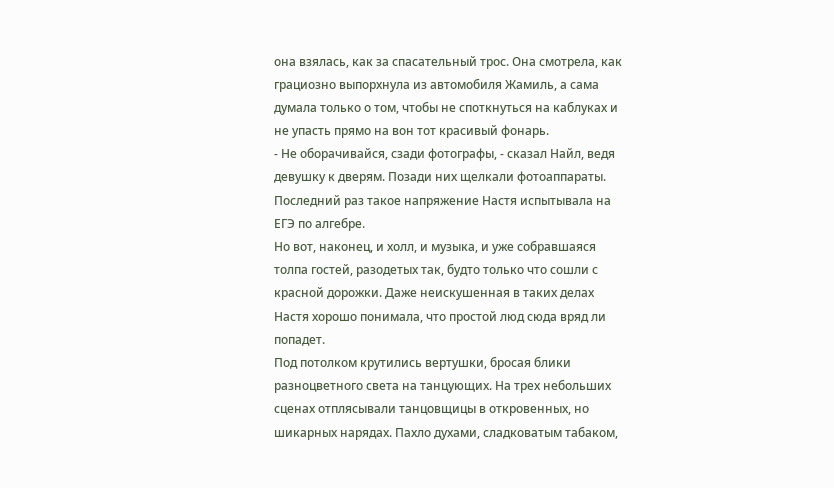она взялась, как за спасательный трос. Она смотрела, как грациозно выпорхнула из автомобиля Жамиль, а сама думала только о том, чтобы не споткнуться на каблуках и не упасть прямо на вон тот красивый фонарь.
- Не оборачивайся, сзади фотографы, - сказал Найл, ведя девушку к дверям. Позади них щелкали фотоаппараты. Последний раз такое напряжение Настя испытывала на ЕГЭ по алгебре.
Но вот, наконец, и холл, и музыка, и уже собравшаяся толпа гостей, разодетых так, будто только что сошли с красной дорожки. Даже неискушенная в таких делах Настя хорошо понимала, что простой люд сюда вряд ли попадет.
Под потолком крутились вертушки, бросая блики разноцветного света на танцующих. На трех небольших сценах отплясывали танцовщицы в откровенных, но шикарных нарядах. Пахло духами, сладковатым табаком,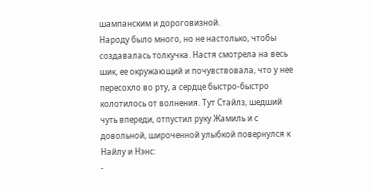шампанским и дороговизной.
Народу было много, но не настолько, чтобы создавалась толкучка. Настя смотрела на весь шик, ее окружающий и почувствовала, что у нее пересохло во рту, а сердце быстро-быстро колотилось от волнения. Тут Стайлз, шедший чуть впереди, отпустил руку Жамиль и с довольной, широченной улыбкой повернулся к Найлу и Нэнс:
-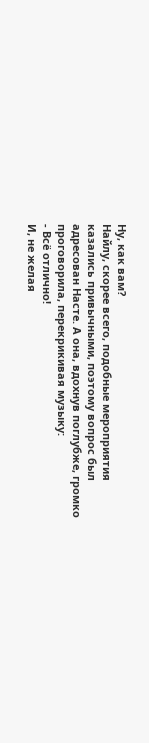Ну, как вам?
Найлу, скорее всего, подобные мероприятия казались привычными, поэтому вопрос был адресован Насте. А она, вдохнув поглубже, громко проговорила, перекрикивая музыку:
- Всё отлично!
И, не желая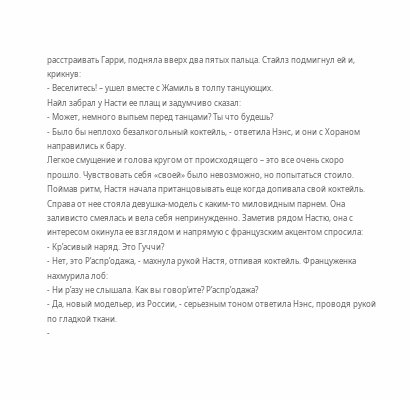расстраивать Гарри, подняла вверх два пятых пальца. Стайлз подмигнул ей и, крикнув:
- Веселитесь! – ушел вместе с Жамиль в толпу танцующих.
Найл забрал у Насти ее плащ и задумчиво сказал:
- Может, немного выпьем перед танцами? Ты что будешь?
- Было бы неплохо безалкогольный коктейль, - ответила Нэнс, и они с Хораном направились к бару.
Легкое смущение и голова кругом от происходящего – это все очень скоро прошло. Чувствовать себя «своей» было невозможно, но попытаться стоило. Поймав ритм, Настя начала пританцовывать еще когда допивала свой коктейль. Справа от нее стояла девушка-модель с каким-то миловидным парнем. Она заливисто смеялась и вела себя непринужденно. Заметив рядом Настю, она с интересом окинула ее взглядом и напрямую с французским акцентом спросила:
- Кр’асивый наряд. Это Гуччи?
- Нет, это Р’аспр’одажа, - махнула рукой Настя, отпивая коктейль. Француженка нахмурила лоб:
- Ни р’азу не слышала. Как вы говор’ите? Р’аспр’одажа?
- Да, новый модельер, из России, - серьезным тоном ответила Нэнс, проводя рукой по гладкой ткани.
-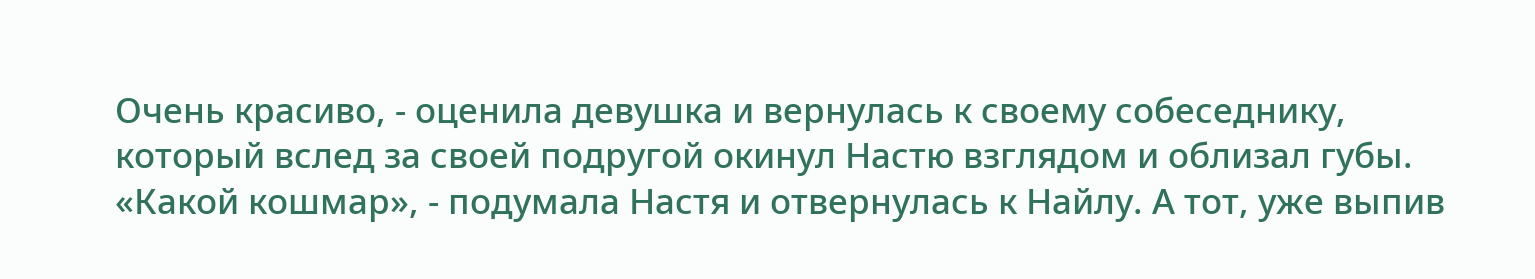Очень красиво, - оценила девушка и вернулась к своему собеседнику, который вслед за своей подругой окинул Настю взглядом и облизал губы.
«Какой кошмар», - подумала Настя и отвернулась к Найлу. А тот, уже выпив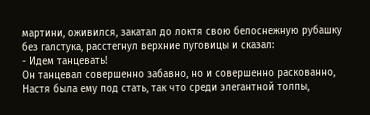мартини, оживился, закатал до локтя свою белоснежную рубашку без галстука, расстегнул верхние пуговицы и сказал:
- Идем танцевать!
Он танцевал совершенно забавно, но и совершенно раскованно, Настя была ему под стать, так что среди элегантной толпы,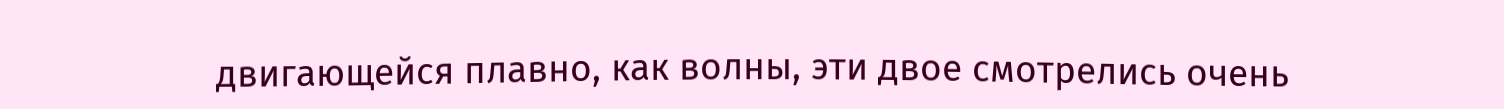двигающейся плавно, как волны, эти двое смотрелись очень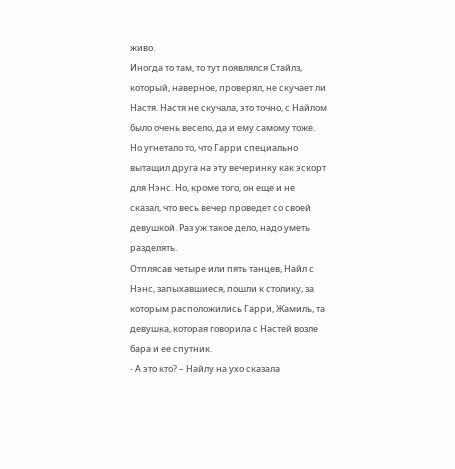живо.
Иногда то там, то тут появлялся Стайлз, который, наверное, проверял, не скучает ли Настя. Настя не скучала, это точно, с Найлом было очень весело, да и ему самому тоже. Но угнетало то, что Гарри специально вытащил друга на эту вечеринку как эскорт для Нэнс. Но, кроме того, он еще и не сказал, что весь вечер проведет со своей девушкой. Раз уж такое дело, надо уметь разделять.
Отплясав четыре или пять танцев, Найл с Нэнс, запыхавшиеся, пошли к столику, за которым расположились Гарри, Жамиль, та девушка, которая говорила с Настей возле бара и ее спутник.
- А это кто? – Найлу на ухо сказала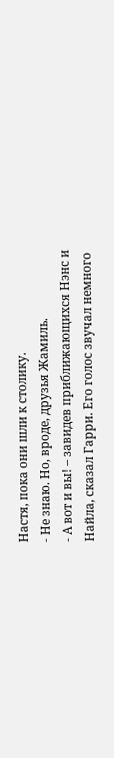Настя, пока они шли к столику.
- Не знаю. Но, вроде, друзья Жамиль.
- А вот и вы! – завидев приближающихся Нэнс и Найла, сказал Гарри. Его голос звучал немного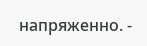напряженно. -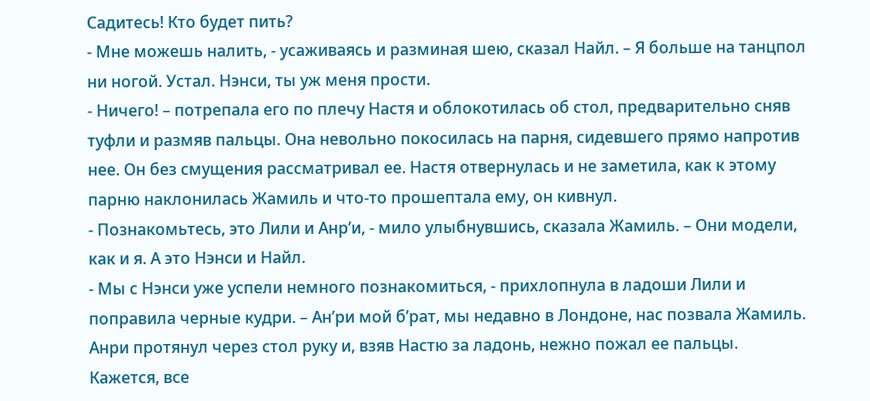Садитесь! Кто будет пить?
- Мне можешь налить, - усаживаясь и разминая шею, сказал Найл. – Я больше на танцпол ни ногой. Устал. Нэнси, ты уж меня прости.
- Ничего! – потрепала его по плечу Настя и облокотилась об стол, предварительно сняв туфли и размяв пальцы. Она невольно покосилась на парня, сидевшего прямо напротив нее. Он без смущения рассматривал ее. Настя отвернулась и не заметила, как к этому парню наклонилась Жамиль и что-то прошептала ему, он кивнул.
- Познакомьтесь, это Лили и Анр’и, - мило улыбнувшись, сказала Жамиль. – Они модели, как и я. А это Нэнси и Найл.
- Мы с Нэнси уже успели немного познакомиться, - прихлопнула в ладоши Лили и поправила черные кудри. – Ан’ри мой б’рат, мы недавно в Лондоне, нас позвала Жамиль.
Анри протянул через стол руку и, взяв Настю за ладонь, нежно пожал ее пальцы.
Кажется, все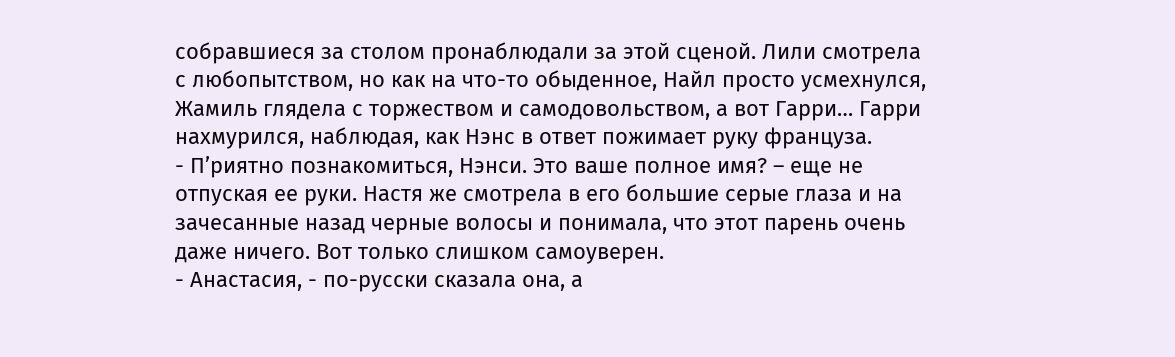собравшиеся за столом пронаблюдали за этой сценой. Лили смотрела с любопытством, но как на что-то обыденное, Найл просто усмехнулся, Жамиль глядела с торжеством и самодовольством, а вот Гарри… Гарри нахмурился, наблюдая, как Нэнс в ответ пожимает руку француза.
- П’риятно познакомиться, Нэнси. Это ваше полное имя? – еще не отпуская ее руки. Настя же смотрела в его большие серые глаза и на зачесанные назад черные волосы и понимала, что этот парень очень даже ничего. Вот только слишком самоуверен.
- Анастасия, - по-русски сказала она, а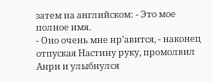затем на английском: - Это мое полное имя.
- Оно очень мне нр’авится, - наконец отпуская Настину руку, промолвил Анри и улыбнулся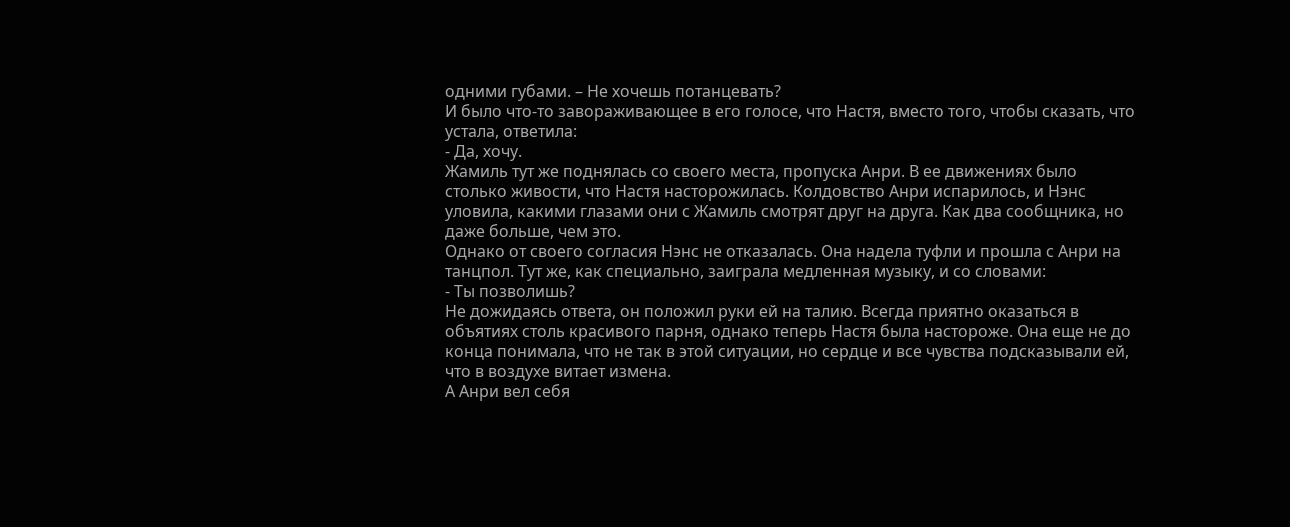одними губами. – Не хочешь потанцевать?
И было что-то завораживающее в его голосе, что Настя, вместо того, чтобы сказать, что устала, ответила:
- Да, хочу.
Жамиль тут же поднялась со своего места, пропуска Анри. В ее движениях было столько живости, что Настя насторожилась. Колдовство Анри испарилось, и Нэнс уловила, какими глазами они с Жамиль смотрят друг на друга. Как два сообщника, но даже больше, чем это.
Однако от своего согласия Нэнс не отказалась. Она надела туфли и прошла с Анри на танцпол. Тут же, как специально, заиграла медленная музыку, и со словами:
- Ты позволишь?
Не дожидаясь ответа, он положил руки ей на талию. Всегда приятно оказаться в объятиях столь красивого парня, однако теперь Настя была настороже. Она еще не до конца понимала, что не так в этой ситуации, но сердце и все чувства подсказывали ей, что в воздухе витает измена.
А Анри вел себя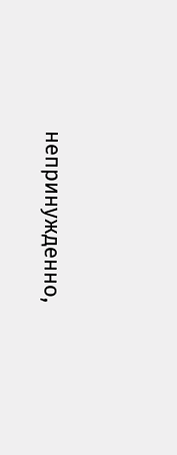непринужденно,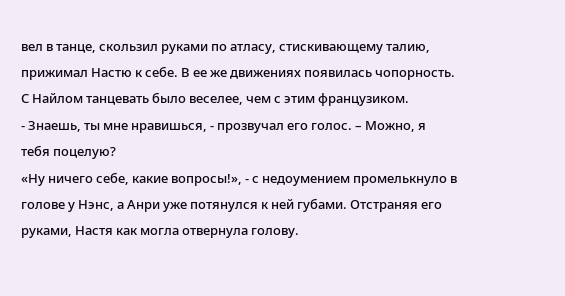вел в танце, скользил руками по атласу, стискивающему талию, прижимал Настю к себе. В ее же движениях появилась чопорность. С Найлом танцевать было веселее, чем с этим французиком.
- Знаешь, ты мне нравишься, - прозвучал его голос. – Можно, я тебя поцелую?
«Ну ничего себе, какие вопросы!», - с недоумением промелькнуло в голове у Нэнс, а Анри уже потянулся к ней губами. Отстраняя его руками, Настя как могла отвернула голову.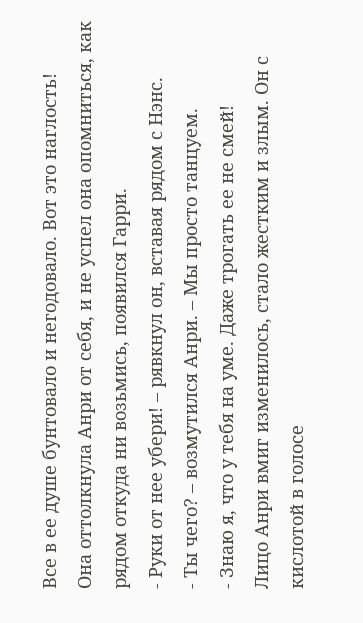Все в ее душе бунтовало и негодовало. Вот это наглость!
Она оттолкнула Анри от себя, и не успел она опомниться, как рядом откуда ни возьмись, появился Гарри.
- Руки от нее убери! – рявкнул он, вставая рядом с Нэнс.
- Ты чего? – возмутился Анри. – Мы просто танцуем.
- Знаю я, что у тебя на уме. Даже трогать ее не смей!
Лицо Анри вмиг изменилось, стало жестким и злым. Он с кислотой в голосе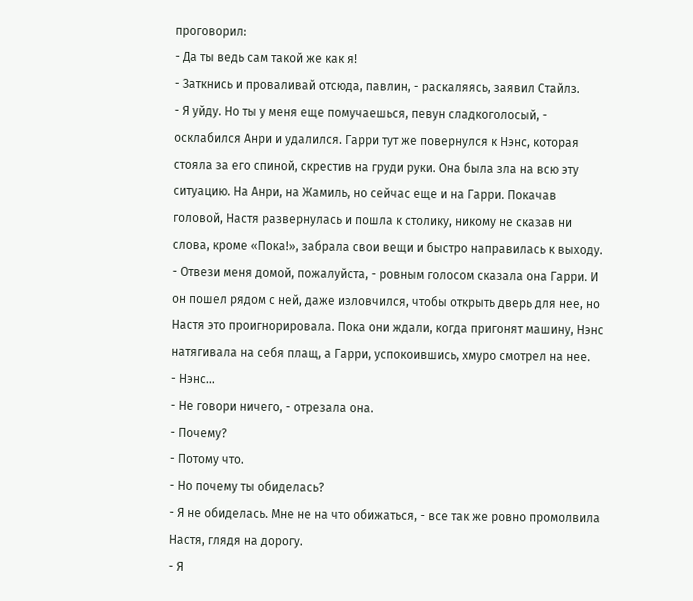проговорил:
- Да ты ведь сам такой же как я!
- Заткнись и проваливай отсюда, павлин, - раскаляясь, заявил Стайлз.
- Я уйду. Но ты у меня еще помучаешься, певун сладкоголосый, - осклабился Анри и удалился. Гарри тут же повернулся к Нэнс, которая стояла за его спиной, скрестив на груди руки. Она была зла на всю эту ситуацию. На Анри, на Жамиль, но сейчас еще и на Гарри. Покачав головой, Настя развернулась и пошла к столику, никому не сказав ни слова, кроме «Пока!», забрала свои вещи и быстро направилась к выходу.
- Отвези меня домой, пожалуйста, - ровным голосом сказала она Гарри. И он пошел рядом с ней, даже изловчился, чтобы открыть дверь для нее, но Настя это проигнорировала. Пока они ждали, когда пригонят машину, Нэнс натягивала на себя плащ, а Гарри, успокоившись, хмуро смотрел на нее.
- Нэнс…
- Не говори ничего, - отрезала она.
- Почему?
- Потому что.
- Но почему ты обиделась?
- Я не обиделась. Мне не на что обижаться, - все так же ровно промолвила Настя, глядя на дорогу.
- Я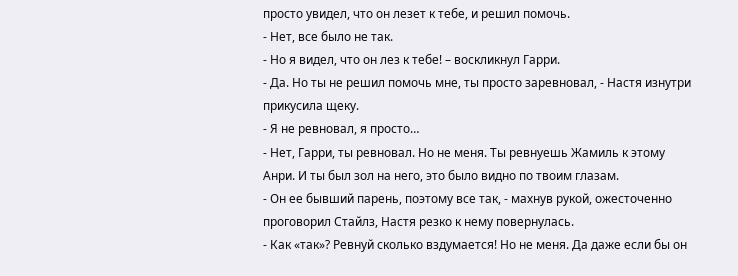просто увидел, что он лезет к тебе, и решил помочь.
- Нет, все было не так.
- Но я видел, что он лез к тебе! – воскликнул Гарри.
- Да. Но ты не решил помочь мне, ты просто заревновал, - Настя изнутри прикусила щеку.
- Я не ревновал, я просто…
- Нет, Гарри, ты ревновал. Но не меня. Ты ревнуешь Жамиль к этому Анри. И ты был зол на него, это было видно по твоим глазам.
- Он ее бывший парень, поэтому все так, - махнув рукой, ожесточенно проговорил Стайлз, Настя резко к нему повернулась.
- Как «так»? Ревнуй сколько вздумается! Но не меня. Да даже если бы он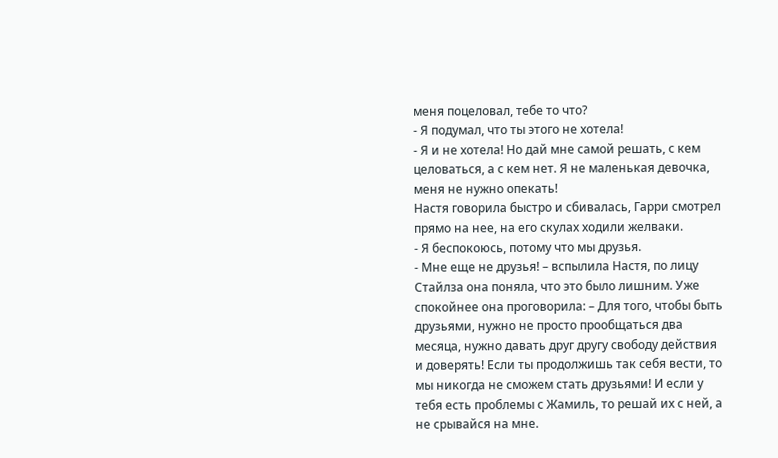меня поцеловал, тебе то что?
- Я подумал, что ты этого не хотела!
- Я и не хотела! Но дай мне самой решать, с кем целоваться, а с кем нет. Я не маленькая девочка, меня не нужно опекать!
Настя говорила быстро и сбивалась, Гарри смотрел прямо на нее, на его скулах ходили желваки.
- Я беспокоюсь, потому что мы друзья.
- Мне еще не друзья! – вспылила Настя, по лицу Стайлза она поняла, что это было лишним. Уже спокойнее она проговорила: – Для того, чтобы быть друзьями, нужно не просто прообщаться два месяца, нужно давать друг другу свободу действия и доверять! Если ты продолжишь так себя вести, то мы никогда не сможем стать друзьями! И если у тебя есть проблемы с Жамиль, то решай их с ней, а не срывайся на мне.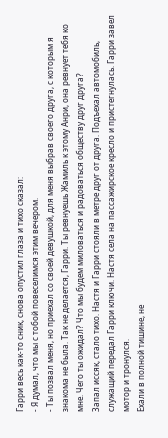Гарри весь как-то сник, снова опустил глаза и тихо сказал:
- Я думал, что мы с тобой повеселимся этим вечером.
- Ты позвал меня, но приехал со своей девушкой, для меня выбрав своего друга, с которым я знакома не была. Так не делается, Гарри. Ты ревнуешь Жамиль к этому Анри, она ревнует тебя ко мне. Чего ты ожидал? Что мы будем миловаться и радоваться обществу друг друга?
Запал иссяк, стало тихо. Настя и Гарри стояли в метре друг от друга. Подъехал автомобиль, служащий передал Гарри ключи. Настя села на пассажирское кресло и пристегнулась. Гарри завел мотор и тронулся.
Ехали в полной тишине, не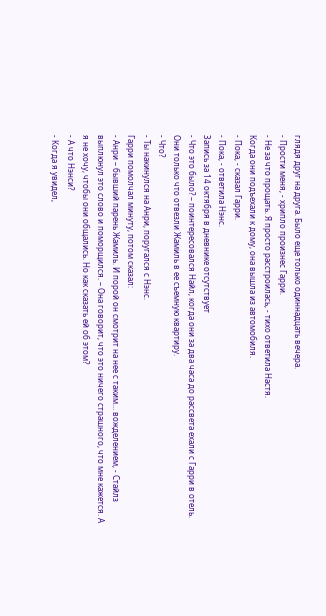глядя друг на друга. Было еще только одиннадцать вечера.
- Прости меня, - хрипло произнес Гарри.
- Не за что прощать. Я просто расстроилась, - тихо ответила Настя.
Когда они подъехали к дому, она вышла из автомобиля.
- Пока, - сказал Гарри.
- Пока, - ответила Нэнс.
Запись за 14 октября в дневнике отсутствует
- Что это было? – поинтересовался Найл, когда они за два часа до рассвета ехали с Гарри в отель. Они только что отвезли Жамиль в ее съемную квартиру.
- Что?
- Ты накинулся на Анри, поругался с Нэнс.
Гарри помолчал минуту, потом сказал:
- Анри – бывший парень Жамиль. И порой он смотрит на нее с таким… вожделением, - Стайлз выплюнул это слово и поморщился. – Она говорит, что это ничего страшного, что мне кажется. А я не хочу, чтобы они общались. Но как сказать ей об этом?
- А что Нэнси?
- Когда я увидел,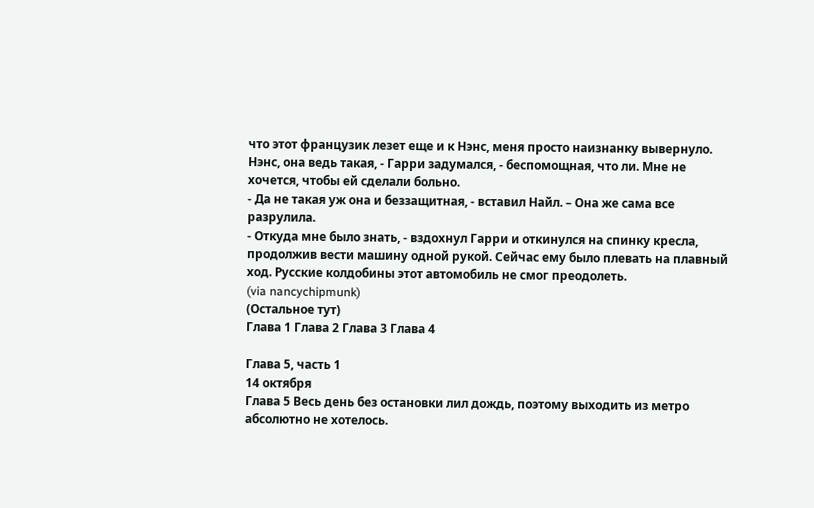что этот французик лезет еще и к Нэнс, меня просто наизнанку вывернуло. Нэнс, она ведь такая, - Гарри задумался, - беспомощная, что ли. Мне не хочется, чтобы ей сделали больно.
- Да не такая уж она и беззащитная, - вставил Найл. – Она же сама все разрулила.
- Откуда мне было знать, - вздохнул Гарри и откинулся на спинку кресла, продолжив вести машину одной рукой. Сейчас ему было плевать на плавный ход. Русские колдобины этот автомобиль не смог преодолеть.
(via nancychipmunk)
(Остальное тут)
Глава 1 Глава 2 Глава 3 Глава 4

Глава 5, часть 1
14 октября
Глава 5 Весь день без остановки лил дождь, поэтому выходить из метро абсолютно не хотелось.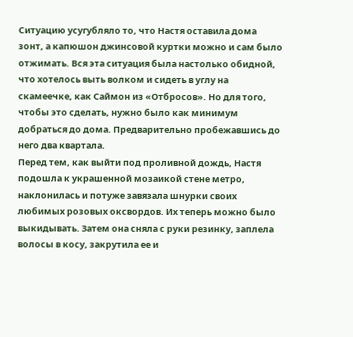Ситуацию усугубляло то, что Настя оставила дома зонт, а капюшон джинсовой куртки можно и сам было отжимать. Вся эта ситуация была настолько обидной, что хотелось выть волком и сидеть в углу на скамеечке, как Саймон из «Отбросов». Но для того, чтобы это сделать, нужно было как минимум добраться до дома. Предварительно пробежавшись до него два квартала.
Перед тем, как выйти под проливной дождь, Настя подошла к украшенной мозаикой стене метро, наклонилась и потуже завязала шнурки своих любимых розовых оксвордов. Их теперь можно было выкидывать. Затем она сняла с руки резинку, заплела волосы в косу, закрутила ее и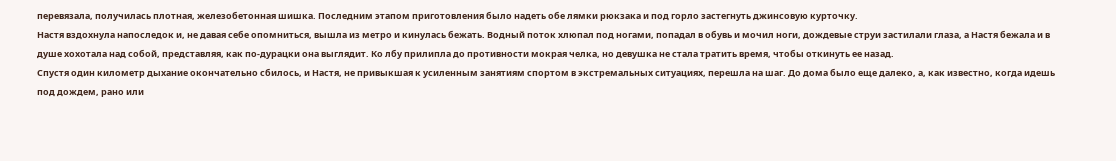перевязала, получилась плотная, железобетонная шишка. Последним этапом приготовления было надеть обе лямки рюкзака и под горло застегнуть джинсовую курточку.
Настя вздохнула напоследок и, не давая себе опомниться, вышла из метро и кинулась бежать. Водный поток хлюпал под ногами, попадал в обувь и мочил ноги, дождевые струи застилали глаза, а Настя бежала и в душе хохотала над собой, представляя, как по-дурацки она выглядит. Ко лбу прилипла до противности мокрая челка, но девушка не стала тратить время, чтобы откинуть ее назад.
Спустя один километр дыхание окончательно сбилось, и Настя, не привыкшая к усиленным занятиям спортом в экстремальных ситуациях, перешла на шаг. До дома было еще далеко, а, как известно, когда идешь под дождем, рано или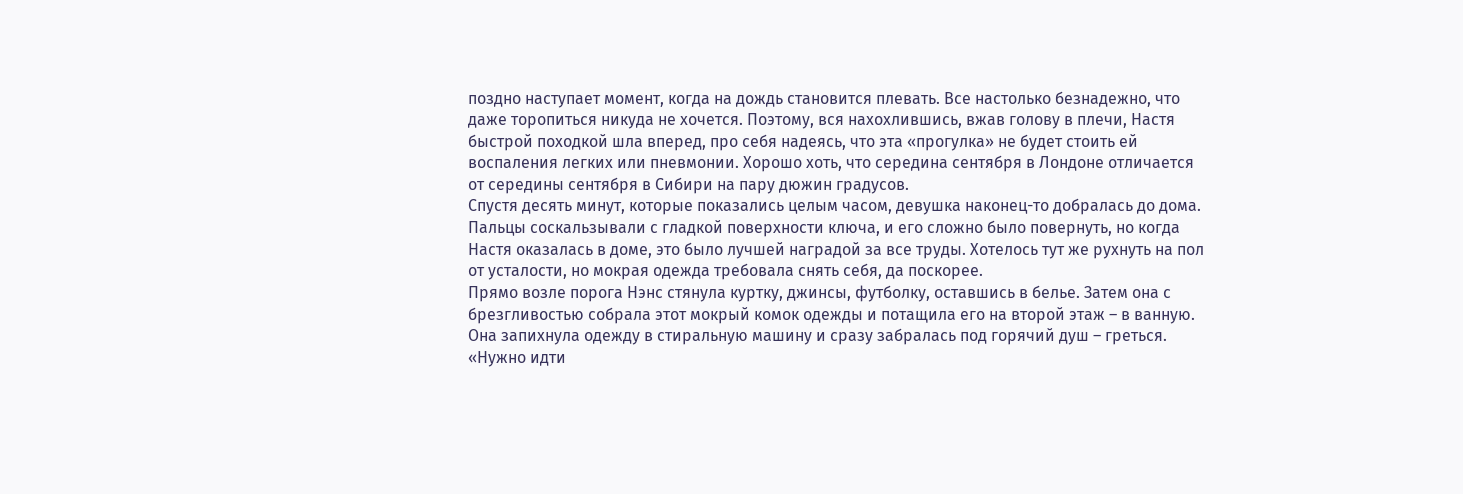поздно наступает момент, когда на дождь становится плевать. Все настолько безнадежно, что даже торопиться никуда не хочется. Поэтому, вся нахохлившись, вжав голову в плечи, Настя быстрой походкой шла вперед, про себя надеясь, что эта «прогулка» не будет стоить ей воспаления легких или пневмонии. Хорошо хоть, что середина сентября в Лондоне отличается от середины сентября в Сибири на пару дюжин градусов.
Спустя десять минут, которые показались целым часом, девушка наконец-то добралась до дома. Пальцы соскальзывали с гладкой поверхности ключа, и его сложно было повернуть, но когда Настя оказалась в доме, это было лучшей наградой за все труды. Хотелось тут же рухнуть на пол от усталости, но мокрая одежда требовала снять себя, да поскорее.
Прямо возле порога Нэнс стянула куртку, джинсы, футболку, оставшись в белье. Затем она с брезгливостью собрала этот мокрый комок одежды и потащила его на второй этаж – в ванную. Она запихнула одежду в стиральную машину и сразу забралась под горячий душ – греться.
«Нужно идти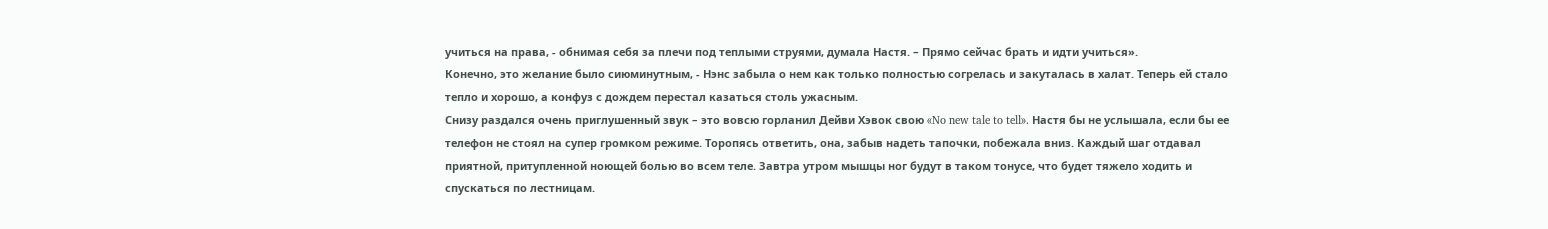учиться на права, - обнимая себя за плечи под теплыми струями, думала Настя. – Прямо сейчас брать и идти учиться».
Конечно, это желание было сиюминутным, - Нэнс забыла о нем как только полностью согрелась и закуталась в халат. Теперь ей стало тепло и хорошо, а конфуз с дождем перестал казаться столь ужасным.
Снизу раздался очень приглушенный звук – это вовсю горланил Дейви Хэвок свою «No new tale to tell». Настя бы не услышала, если бы ее телефон не стоял на супер громком режиме. Торопясь ответить, она, забыв надеть тапочки, побежала вниз. Каждый шаг отдавал приятной, притупленной ноющей болью во всем теле. Завтра утром мышцы ног будут в таком тонусе, что будет тяжело ходить и спускаться по лестницам.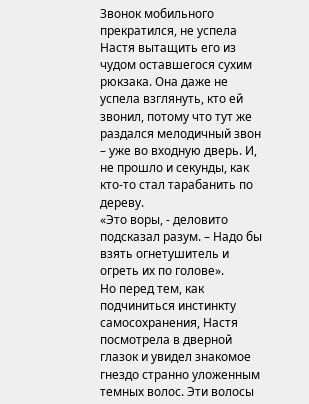Звонок мобильного прекратился, не успела Настя вытащить его из чудом оставшегося сухим рюкзака. Она даже не успела взглянуть, кто ей звонил, потому что тут же раздался мелодичный звон – уже во входную дверь. И, не прошло и секунды, как кто-то стал тарабанить по дереву.
«Это воры, - деловито подсказал разум. – Надо бы взять огнетушитель и огреть их по голове».
Но перед тем, как подчиниться инстинкту самосохранения, Настя посмотрела в дверной глазок и увидел знакомое гнездо странно уложенным темных волос. Эти волосы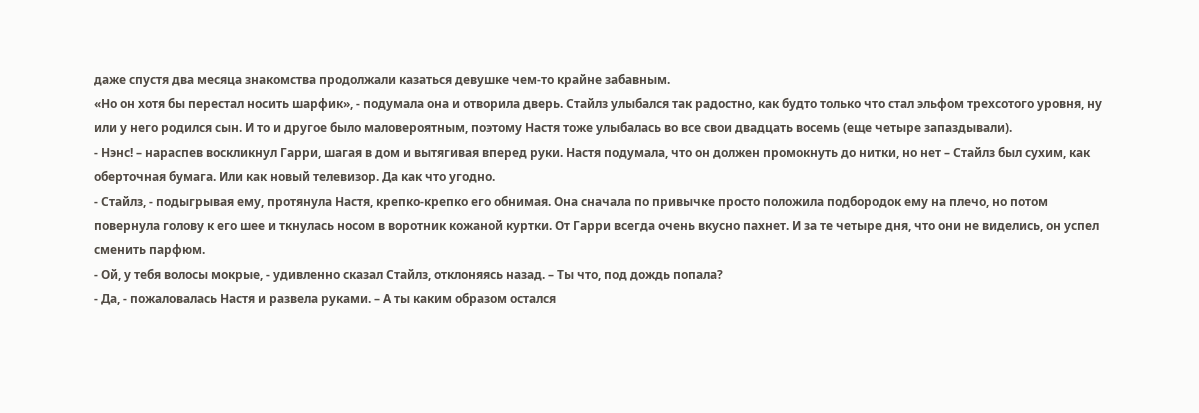даже спустя два месяца знакомства продолжали казаться девушке чем-то крайне забавным.
«Но он хотя бы перестал носить шарфик», - подумала она и отворила дверь. Стайлз улыбался так радостно, как будто только что стал эльфом трехсотого уровня, ну или у него родился сын. И то и другое было маловероятным, поэтому Настя тоже улыбалась во все свои двадцать восемь (еще четыре запаздывали).
- Нэнс! – нараспев воскликнул Гарри, шагая в дом и вытягивая вперед руки. Настя подумала, что он должен промокнуть до нитки, но нет – Стайлз был сухим, как оберточная бумага. Или как новый телевизор. Да как что угодно.
- Стайлз, - подыгрывая ему, протянула Настя, крепко-крепко его обнимая. Она сначала по привычке просто положила подбородок ему на плечо, но потом повернула голову к его шее и ткнулась носом в воротник кожаной куртки. От Гарри всегда очень вкусно пахнет. И за те четыре дня, что они не виделись, он успел сменить парфюм.
- Ой, у тебя волосы мокрые, - удивленно сказал Стайлз, отклоняясь назад. – Ты что, под дождь попала?
- Да, - пожаловалась Настя и развела руками. – А ты каким образом остался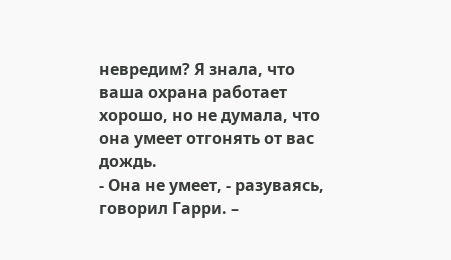невредим? Я знала, что ваша охрана работает хорошо, но не думала, что она умеет отгонять от вас дождь.
- Она не умеет, - разуваясь, говорил Гарри. –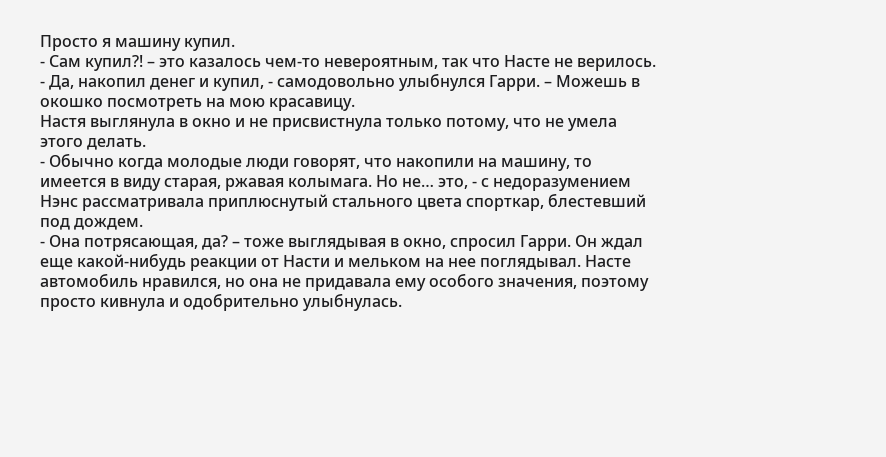Просто я машину купил.
- Сам купил?! – это казалось чем-то невероятным, так что Насте не верилось.
- Да, накопил денег и купил, - самодовольно улыбнулся Гарри. – Можешь в окошко посмотреть на мою красавицу.
Настя выглянула в окно и не присвистнула только потому, что не умела этого делать.
- Обычно когда молодые люди говорят, что накопили на машину, то имеется в виду старая, ржавая колымага. Но не… это, - с недоразумением Нэнс рассматривала приплюснутый стального цвета спорткар, блестевший под дождем.
- Она потрясающая, да? – тоже выглядывая в окно, спросил Гарри. Он ждал еще какой-нибудь реакции от Насти и мельком на нее поглядывал. Насте автомобиль нравился, но она не придавала ему особого значения, поэтому просто кивнула и одобрительно улыбнулась.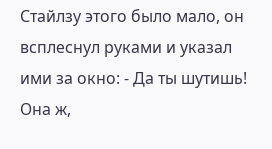Стайлзу этого было мало, он всплеснул руками и указал ими за окно: - Да ты шутишь! Она ж,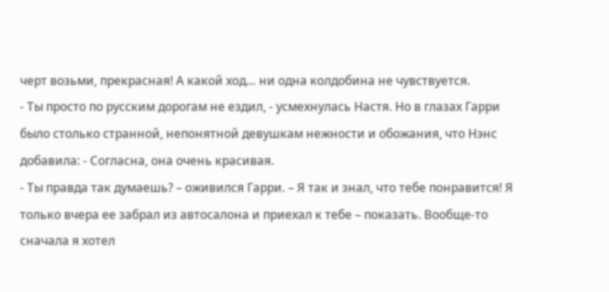черт возьми, прекрасная! А какой ход… ни одна колдобина не чувствуется.
- Ты просто по русским дорогам не ездил, - усмехнулась Настя. Но в глазах Гарри было столько странной, непонятной девушкам нежности и обожания, что Нэнс добавила: - Согласна, она очень красивая.
- Ты правда так думаешь? – оживился Гарри. – Я так и знал, что тебе понравится! Я только вчера ее забрал из автосалона и приехал к тебе – показать. Вообще-то сначала я хотел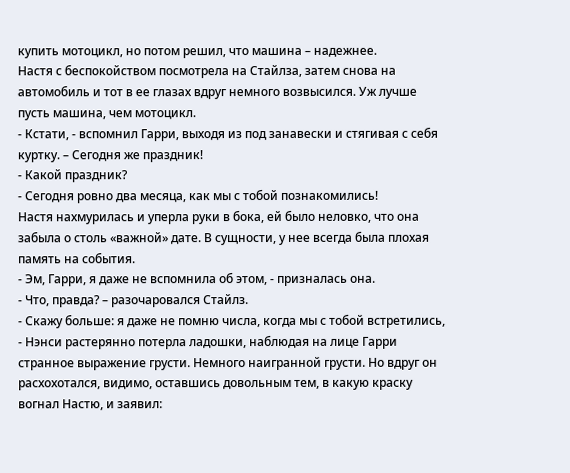купить мотоцикл, но потом решил, что машина – надежнее.
Настя с беспокойством посмотрела на Стайлза, затем снова на автомобиль и тот в ее глазах вдруг немного возвысился. Уж лучше пусть машина, чем мотоцикл.
- Кстати, - вспомнил Гарри, выходя из под занавески и стягивая с себя куртку. – Сегодня же праздник!
- Какой праздник?
- Сегодня ровно два месяца, как мы с тобой познакомились!
Настя нахмурилась и уперла руки в бока, ей было неловко, что она забыла о столь «важной» дате. В сущности, у нее всегда была плохая память на события.
- Эм, Гарри, я даже не вспомнила об этом, - призналась она.
- Что, правда? – разочаровался Стайлз.
- Скажу больше: я даже не помню числа, когда мы с тобой встретились, - Нэнси растерянно потерла ладошки, наблюдая на лице Гарри странное выражение грусти. Немного наигранной грусти. Но вдруг он расхохотался, видимо, оставшись довольным тем, в какую краску вогнал Настю, и заявил: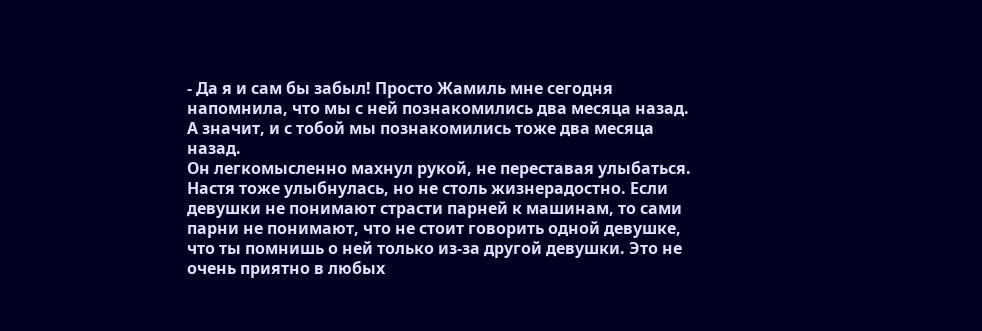- Да я и сам бы забыл! Просто Жамиль мне сегодня напомнила, что мы с ней познакомились два месяца назад. А значит, и с тобой мы познакомились тоже два месяца назад.
Он легкомысленно махнул рукой, не переставая улыбаться. Настя тоже улыбнулась, но не столь жизнерадостно. Если девушки не понимают страсти парней к машинам, то сами парни не понимают, что не стоит говорить одной девушке, что ты помнишь о ней только из-за другой девушки. Это не очень приятно в любых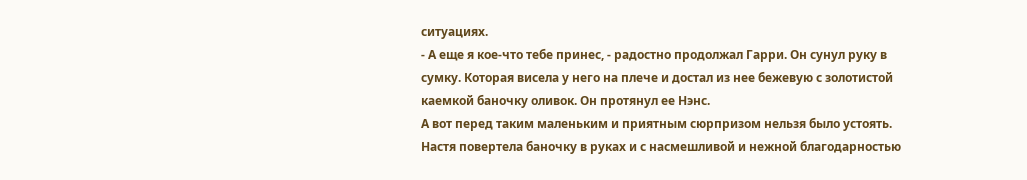ситуациях.
- А еще я кое-что тебе принес, - радостно продолжал Гарри. Он сунул руку в сумку. Которая висела у него на плече и достал из нее бежевую с золотистой каемкой баночку оливок. Он протянул ее Нэнс.
А вот перед таким маленьким и приятным сюрпризом нельзя было устоять. Настя повертела баночку в руках и с насмешливой и нежной благодарностью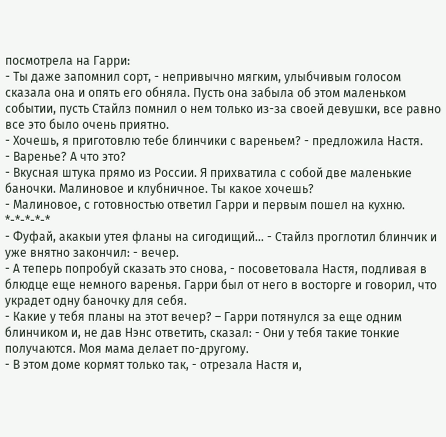посмотрела на Гарри:
- Ты даже запомнил сорт, - непривычно мягким, улыбчивым голосом сказала она и опять его обняла. Пусть она забыла об этом маленьком событии, пусть Стайлз помнил о нем только из-за своей девушки, все равно все это было очень приятно.
- Хочешь, я приготовлю тебе блинчики с вареньем? - предложила Настя.
- Варенье? А что это?
- Вкусная штука прямо из России. Я прихватила с собой две маленькие баночки. Малиновое и клубничное. Ты какое хочешь?
- Малиновое, с готовностью ответил Гарри и первым пошел на кухню.
*-*-*-*-*
- Фуфай, акакыи утея фланы на сигодищий… - Стайлз проглотил блинчик и уже внятно закончил: - вечер.
- А теперь попробуй сказать это снова, - посоветовала Настя, подливая в блюдце еще немного варенья. Гарри был от него в восторге и говорил, что украдет одну баночку для себя.
- Какие у тебя планы на этот вечер? – Гарри потянулся за еще одним блинчиком и, не дав Нэнс ответить, сказал: - Они у тебя такие тонкие получаются. Моя мама делает по-другому.
- В этом доме кормят только так, - отрезала Настя и,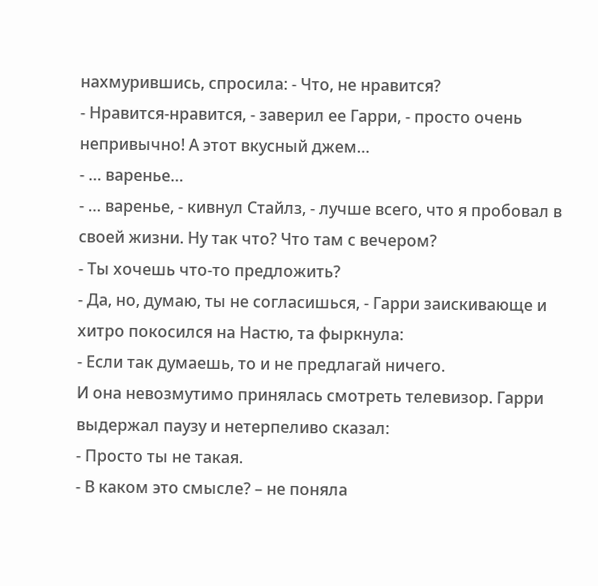нахмурившись, спросила: - Что, не нравится?
- Нравится-нравится, - заверил ее Гарри, - просто очень непривычно! А этот вкусный джем…
- … варенье…
- … варенье, - кивнул Стайлз, - лучше всего, что я пробовал в своей жизни. Ну так что? Что там с вечером?
- Ты хочешь что-то предложить?
- Да, но, думаю, ты не согласишься, - Гарри заискивающе и хитро покосился на Настю, та фыркнула:
- Если так думаешь, то и не предлагай ничего.
И она невозмутимо принялась смотреть телевизор. Гарри выдержал паузу и нетерпеливо сказал:
- Просто ты не такая.
- В каком это смысле? – не поняла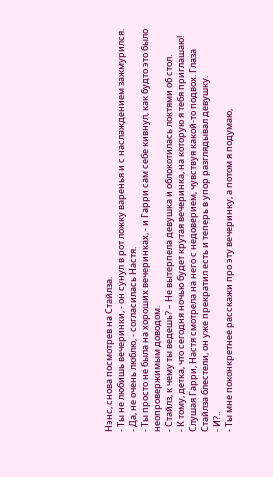Нэнс, снова посмотрев на Стайлза.
- Ты не любишь вечеринки, - он сунул в рот ложку варенья и с наслаждением зажмурился.
- Да, не очень люблю, - согласилась Настя.
- Ты просто не была на хороших вечеринках, - и Гарри сам себе кивнул, как будто это было неопровержимым доводом.
- Стайлз, к чему ты ведешь? – Не вытерпела девушка и облокотилась локтями об стол.
- К тому, детка, что сегодня ночью будет крутая вечеринка, на которую я тебя приглашаю!
Слушая Гарри, Настя смотрела на него с недоверием, чувствуя какой-то подвох. Глаза Стайлза блестели, он уже прекратил есть и теперь в упор разглядывал девушку.
- И?..
- Ты мне поконкретнее расскажи про эту вечеринку, а потом я подумаю,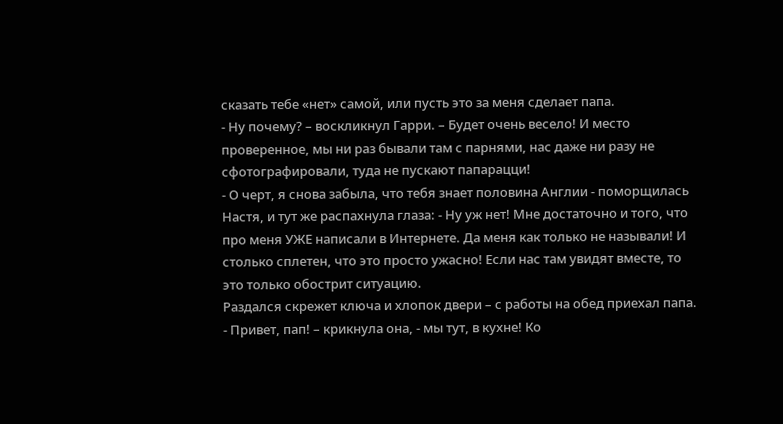сказать тебе «нет» самой, или пусть это за меня сделает папа.
- Ну почему? – воскликнул Гарри. – Будет очень весело! И место проверенное, мы ни раз бывали там с парнями, нас даже ни разу не сфотографировали, туда не пускают папарацци!
- О черт, я снова забыла, что тебя знает половина Англии - поморщилась Настя, и тут же распахнула глаза: - Ну уж нет! Мне достаточно и того, что про меня УЖЕ написали в Интернете. Да меня как только не называли! И столько сплетен, что это просто ужасно! Если нас там увидят вместе, то это только обострит ситуацию.
Раздался скрежет ключа и хлопок двери – с работы на обед приехал папа.
- Привет, пап! – крикнула она, - мы тут, в кухне! Ко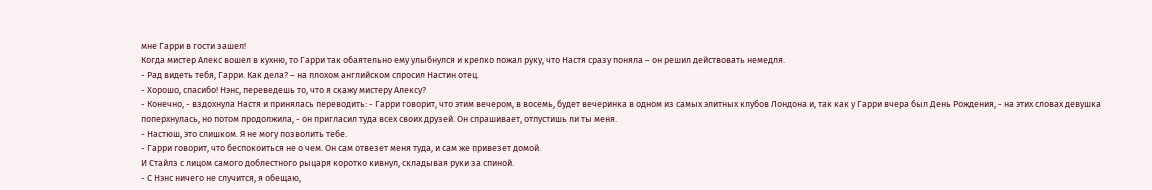мне Гарри в гости зашел!
Когда мистер Алекс вошел в кухню, то Гарри так обаятельно ему улыбнулся и крепко пожал руку, что Настя сразу поняла – он решил действовать немедля.
- Рад видеть тебя, Гарри. Как дела? – на плохом английском спросил Настин отец.
- Хорошо, спасибо! Нэнс, переведешь то, что я скажу мистеру Алексу?
- Конечно, - вздохнула Настя и принялась переводить: - Гарри говорит, что этим вечером, в восемь, будет вечеринка в одном из самых элитных клубов Лондона и, так как у Гарри вчера был День Рождения, - на этих словах девушка поперхнулась, но потом продолжила, - он пригласил туда всех своих друзей. Он спрашивает, отпустишь ли ты меня.
- Настюш, это слишком. Я не могу позволить тебе.
- Гарри говорит, что беспокоиться не о чем. Он сам отвезет меня туда, и сам же привезет домой.
И Стайлз с лицом самого доблестного рыцаря коротко кивнул, складывая руки за спиной.
- С Нэнс ничего не случится, я обещаю,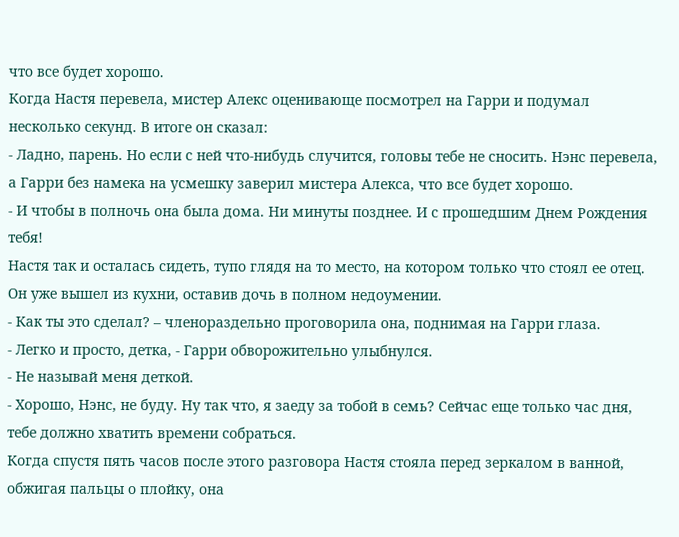что все будет хорошо.
Когда Настя перевела, мистер Алекс оценивающе посмотрел на Гарри и подумал несколько секунд. В итоге он сказал:
- Ладно, парень. Но если с ней что-нибудь случится, головы тебе не сносить. Нэнс перевела, а Гарри без намека на усмешку заверил мистера Алекса, что все будет хорошо.
- И чтобы в полночь она была дома. Ни минуты позднее. И с прошедшим Днем Рождения тебя!
Настя так и осталась сидеть, тупо глядя на то место, на котором только что стоял ее отец. Он уже вышел из кухни, оставив дочь в полном недоумении.
- Как ты это сделал? – членораздельно проговорила она, поднимая на Гарри глаза.
- Легко и просто, детка, - Гарри обворожительно улыбнулся.
- Не называй меня деткой.
- Хорошо, Нэнс, не буду. Ну так что, я заеду за тобой в семь? Сейчас еще только час дня, тебе должно хватить времени собраться.
Когда спустя пять часов после этого разговора Настя стояла перед зеркалом в ванной, обжигая пальцы о плойку, она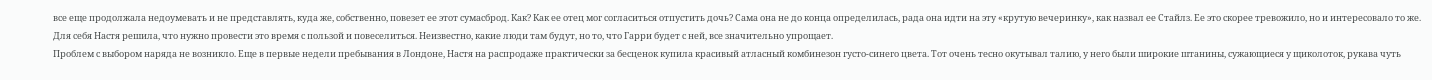все еще продолжала недоумевать и не представлять, куда же, собственно, повезет ее этот сумасброд. Как? Как ее отец мог согласиться отпустить дочь? Сама она не до конца определилась, рада она идти на эту «крутую вечеринку», как назвал ее Стайлз. Ее это скорее тревожило, но и интересовало то же.
Для себя Настя решила, что нужно провести это время с пользой и повеселиться. Неизвестно, какие люди там будут, но то, что Гарри будет с ней, все значительно упрощает.
Проблем с выбором наряда не возникло. Еще в первые недели пребывания в Лондоне, Настя на распродаже практически за бесценок купила красивый атласный комбинезон густо-синего цвета. Тот очень тесно окутывал талию, у него были широкие штанины, сужающиеся у щиколоток, рукава чуть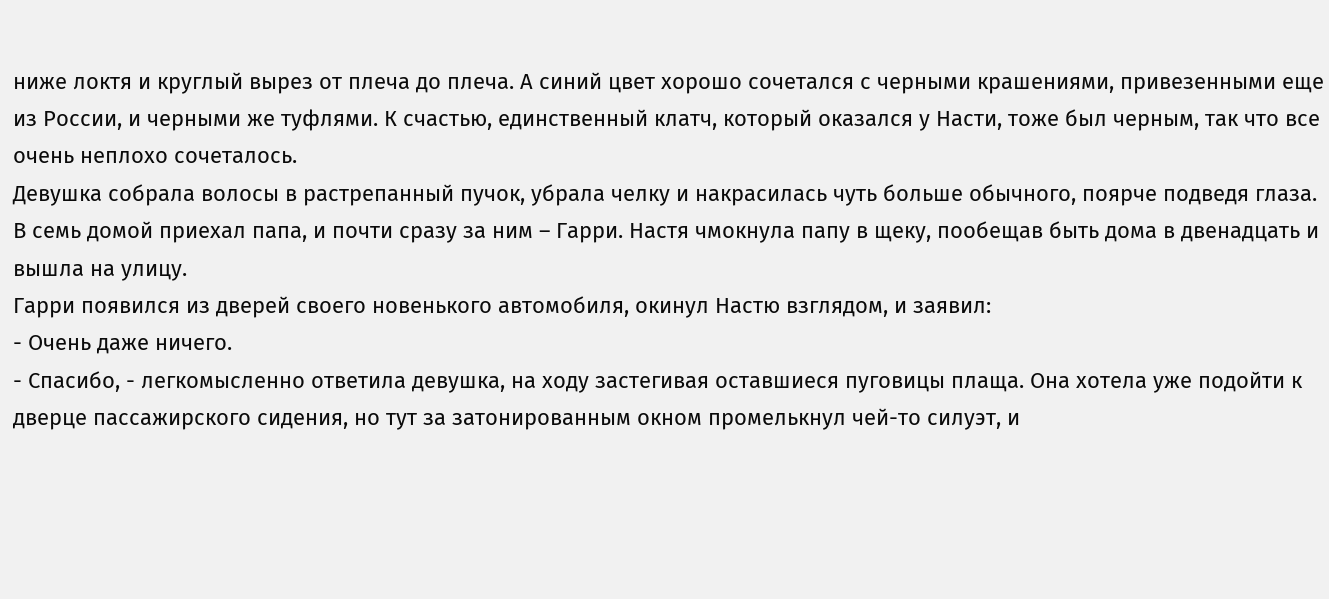ниже локтя и круглый вырез от плеча до плеча. А синий цвет хорошо сочетался с черными крашениями, привезенными еще из России, и черными же туфлями. К счастью, единственный клатч, который оказался у Насти, тоже был черным, так что все очень неплохо сочеталось.
Девушка собрала волосы в растрепанный пучок, убрала челку и накрасилась чуть больше обычного, поярче подведя глаза.
В семь домой приехал папа, и почти сразу за ним – Гарри. Настя чмокнула папу в щеку, пообещав быть дома в двенадцать и вышла на улицу.
Гарри появился из дверей своего новенького автомобиля, окинул Настю взглядом, и заявил:
- Очень даже ничего.
- Спасибо, - легкомысленно ответила девушка, на ходу застегивая оставшиеся пуговицы плаща. Она хотела уже подойти к дверце пассажирского сидения, но тут за затонированным окном промелькнул чей-то силуэт, и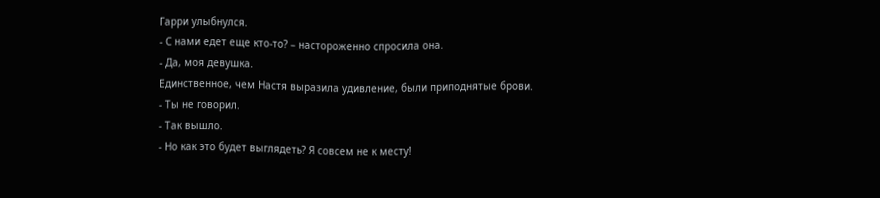Гарри улыбнулся.
- С нами едет еще кто-то? – настороженно спросила она.
- Да, моя девушка.
Единственное, чем Настя выразила удивление, были приподнятые брови.
- Ты не говорил.
- Так вышло.
- Но как это будет выглядеть? Я совсем не к месту!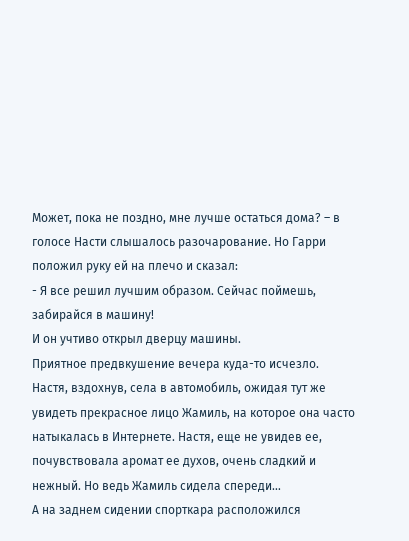Может, пока не поздно, мне лучше остаться дома? – в голосе Насти слышалось разочарование. Но Гарри положил руку ей на плечо и сказал:
- Я все решил лучшим образом. Сейчас поймешь, забирайся в машину!
И он учтиво открыл дверцу машины.
Приятное предвкушение вечера куда-то исчезло. Настя, вздохнув, села в автомобиль, ожидая тут же увидеть прекрасное лицо Жамиль, на которое она часто натыкалась в Интернете. Настя, еще не увидев ее, почувствовала аромат ее духов, очень сладкий и нежный. Но ведь Жамиль сидела спереди…
А на заднем сидении спорткара расположился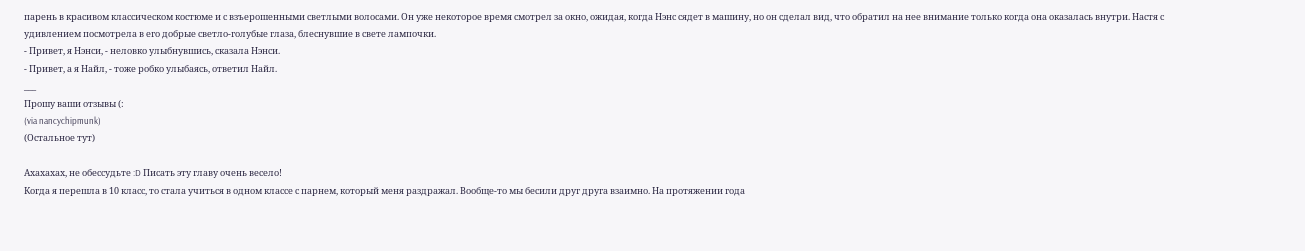парень в красивом классическом костюме и с взъерошенными светлыми волосами. Он уже некоторое время смотрел за окно, ожидая, когда Нэнс сядет в машину, но он сделал вид, что обратил на нее внимание только когда она оказалась внутри. Настя с удивлением посмотрела в его добрые светло-голубые глаза, блеснувшие в свете лампочки.
- Привет, я Нэнси, - неловко улыбнувшись, сказала Нэнси.
- Привет, а я Найл, - тоже робко улыбаясь, ответил Найл.
___
Прошу ваши отзывы (:
(via nancychipmunk)
(Остальное тут)

Ахахахах, не обессудьте :D Писать эту главу очень весело!
Когда я перешла в 10 класс, то стала учиться в одном классе с парнем, который меня раздражал. Вообще-то мы бесили друг друга взаимно. На протяжении года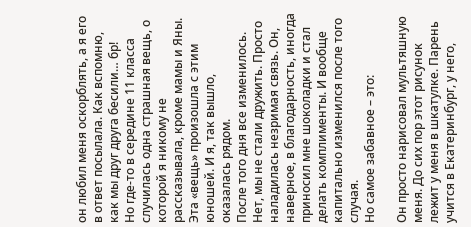он любил меня оскорблять, а я его в ответ посылала. Как вспомню, как мы друг друга бесили… бр!
Но где-то в середине 11 класса случилась одна страшная вещь, о которой я никому не рассказывала, кроме мамы и Яны. Эта «вещь» произошла с этим юношей. И я, так вышло, оказалась рядом.
После того дня все изменилось. Нет, мы не стали дружить. Просто наладилась незримая связь. Он, наверное, в благодарность, иногда приносил мне шоколадки и стал делать комплименты. И вообще капитально изменился после того случая.
Но самое забавное – это:

Он просто нарисовал мультяшную меня. До сих пор этот рисунок лежит у меня в шкатулке. Парень учится в Екатеринбург, у него,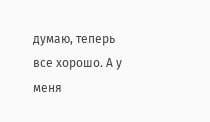думаю, теперь все хорошо. А у меня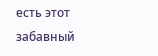есть этот забавный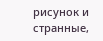рисунок и странные,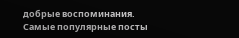добрые воспоминания.
Самые популярные посты